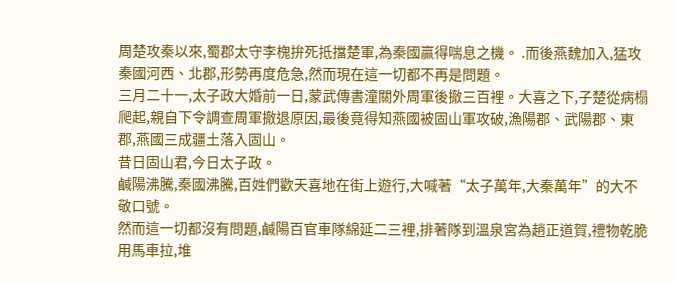周楚攻秦以來,蜀郡太守李槐拚死抵擋楚軍,為秦國贏得喘息之機。 .而後燕魏加入,猛攻秦國河西、北郡,形勢再度危急,然而現在這一切都不再是問題。
三月二十一,太子政大婚前一日,蒙武傳書潼關外周軍後撤三百裡。大喜之下,子楚從病榻爬起,親自下令調查周軍撤退原因,最後竟得知燕國被固山軍攻破,漁陽郡、武陽郡、東郡,燕國三成疆土落入固山。
昔日固山君,今日太子政。
鹹陽沸騰,秦國沸騰,百姓們歡天喜地在街上遊行,大喊著“太子萬年,大秦萬年”的大不敬口號。
然而這一切都沒有問題,鹹陽百官車隊綿延二三裡,排著隊到溫泉宮為趙正道賀,禮物乾脆用馬車拉,堆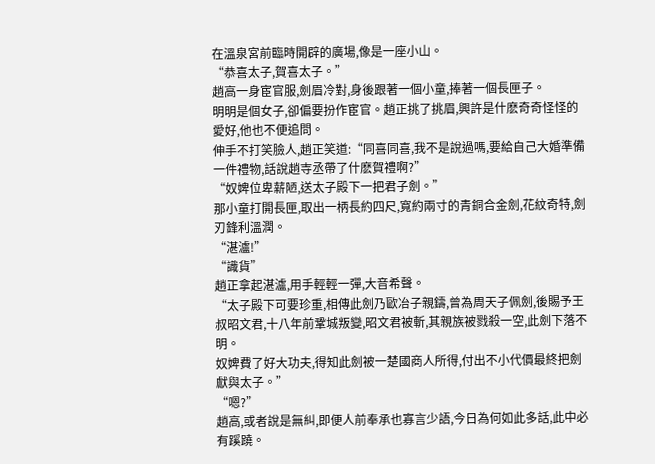在溫泉宮前臨時開辟的廣場,像是一座小山。
“恭喜太子,賀喜太子。”
趙高一身宦官服,劍眉冷對,身後跟著一個小童,捧著一個長匣子。
明明是個女子,卻偏要扮作宦官。趙正挑了挑眉,興許是什麽奇奇怪怪的愛好,他也不便追問。
伸手不打笑臉人,趙正笑道:“同喜同喜,我不是說過嗎,要給自己大婚準備一件禮物,話說趙寺丞帶了什麽賀禮啊?”
“奴婢位卑薪陋,送太子殿下一把君子劍。”
那小童打開長匣,取出一柄長約四尺,寬約兩寸的青銅合金劍,花紋奇特,劍刃鋒利溫潤。
“湛瀘!”
“識貨”
趙正拿起湛瀘,用手輕輕一彈,大音希聲。
“太子殿下可要珍重,相傳此劍乃歐冶子親鑄,曾為周天子佩劍,後賜予王叔昭文君,十八年前鞏城叛變,昭文君被斬,其親族被戮殺一空,此劍下落不明。
奴婢費了好大功夫,得知此劍被一楚國商人所得,付出不小代價最終把劍獻與太子。”
“嗯?”
趙高,或者說是無糾,即便人前奉承也寡言少語,今日為何如此多話,此中必有蹊蹺。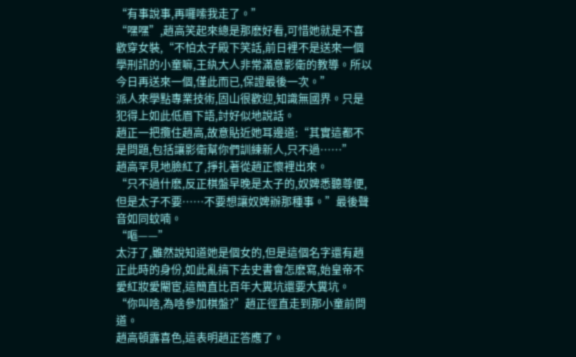“有事說事,再囉嗦我走了。”
“嘿嘿”,趙高笑起來總是那麽好看,可惜她就是不喜歡穿女裝,“不怕太子殿下笑話,前日裡不是送來一個學刑訊的小童嘛,王紈大人非常滿意影衛的教導。所以今日再送來一個,僅此而已,保證最後一次。”
派人來學點專業技術,固山很歡迎,知識無國界。只是犯得上如此低眉下語,討好似地說話。
趙正一把攬住趙高,故意貼近她耳邊道:“其實這都不是問題,包括讓影衛幫你們訓練新人,只不過……”
趙高罕見地臉紅了,掙扎著從趙正懷裡出來。
“只不過什麽,反正棋盤早晚是太子的,奴婢悉聽尊便,但是太子不要……不要想讓奴婢辦那種事。”最後聲音如同蚊喃。
“嘔——”
太汙了,雖然說知道她是個女的,但是這個名字還有趙正此時的身份,如此亂搞下去史書會怎麽寫,始皇帝不愛紅妝愛閹宦,這簡直比百年大糞坑還要大糞坑。
“你叫啥,為啥參加棋盤?”趙正徑直走到那小童前問道。
趙高頓露喜色,這表明趙正答應了。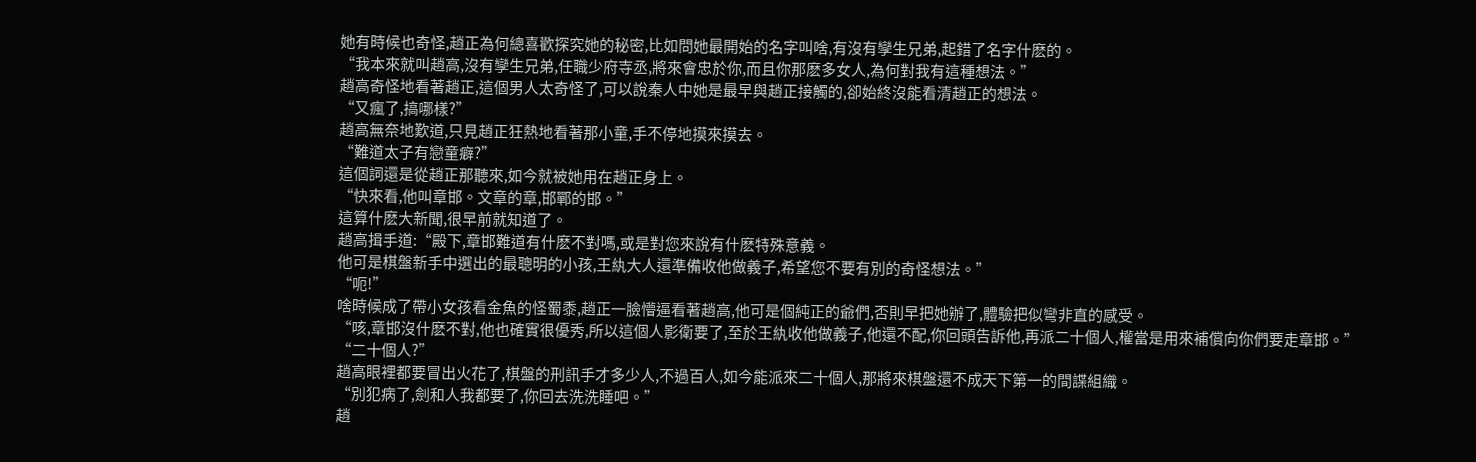她有時候也奇怪,趙正為何總喜歡探究她的秘密,比如問她最開始的名字叫啥,有沒有孿生兄弟,起錯了名字什麽的。
“我本來就叫趙高,沒有孿生兄弟,任職少府寺丞,將來會忠於你,而且你那麽多女人,為何對我有這種想法。”
趙高奇怪地看著趙正,這個男人太奇怪了,可以說秦人中她是最早與趙正接觸的,卻始終沒能看清趙正的想法。
“又瘋了,搞哪樣?”
趙高無奈地歎道,只見趙正狂熱地看著那小童,手不停地摸來摸去。
“難道太子有戀童癖?”
這個詞還是從趙正那聽來,如今就被她用在趙正身上。
“快來看,他叫章邯。文章的章,邯鄲的邯。”
這算什麽大新聞,很早前就知道了。
趙高揖手道:“殿下,章邯難道有什麽不對嗎,或是對您來說有什麽特殊意義。
他可是棋盤新手中選出的最聰明的小孩,王紈大人還準備收他做義子,希望您不要有別的奇怪想法。”
“呃!”
啥時候成了帶小女孩看金魚的怪蜀黍,趙正一臉懵逼看著趙高,他可是個純正的爺們,否則早把她辦了,體驗把似彎非直的感受。
“咳,章邯沒什麽不對,他也確實很優秀,所以這個人影衛要了,至於王紈收他做義子,他還不配,你回頭告訴他,再派二十個人,權當是用來補償向你們要走章邯。”
“二十個人?”
趙高眼裡都要冒出火花了,棋盤的刑訊手才多少人,不過百人,如今能派來二十個人,那將來棋盤還不成天下第一的間諜組織。
“別犯病了,劍和人我都要了,你回去洗洗睡吧。”
趙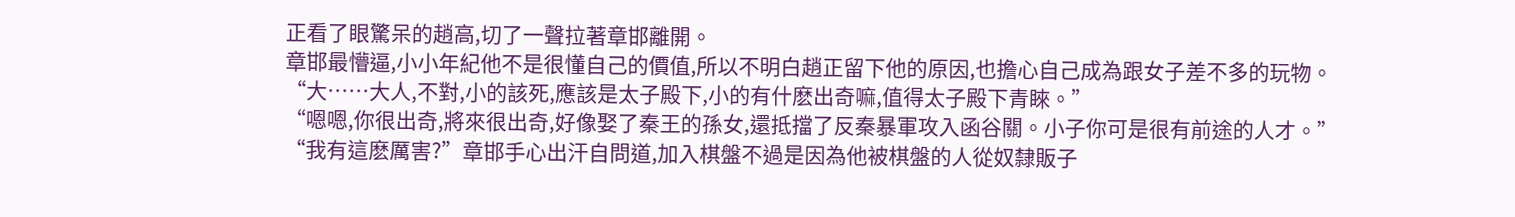正看了眼驚呆的趙高,切了一聲拉著章邯離開。
章邯最懵逼,小小年紀他不是很懂自己的價值,所以不明白趙正留下他的原因,也擔心自己成為跟女子差不多的玩物。
“大……大人,不對,小的該死,應該是太子殿下,小的有什麽出奇嘛,值得太子殿下青睞。”
“嗯嗯,你很出奇,將來很出奇,好像娶了秦王的孫女,還抵擋了反秦暴軍攻入函谷關。小子你可是很有前途的人才。”
“我有這麽厲害?”章邯手心出汗自問道,加入棋盤不過是因為他被棋盤的人從奴隸販子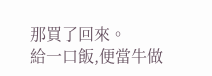那買了回來。
給一口飯,便當牛做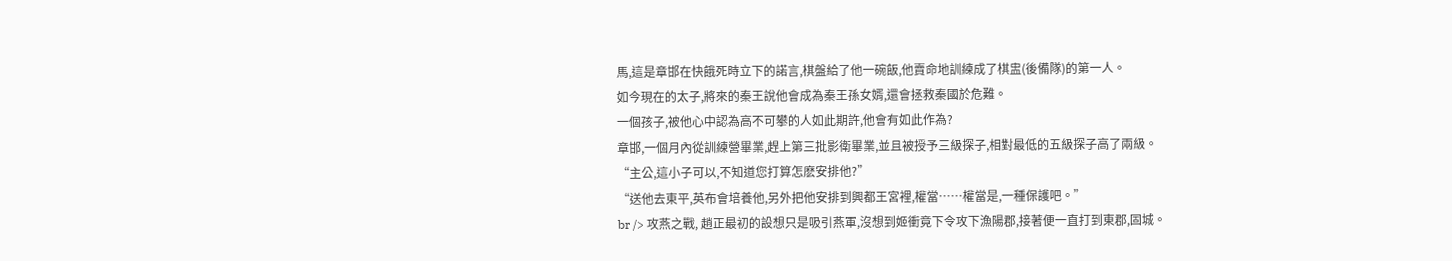馬,這是章邯在快餓死時立下的諾言,棋盤給了他一碗飯,他賣命地訓練成了棋盅(後備隊)的第一人。
如今現在的太子,將來的秦王說他會成為秦王孫女婿,還會拯救秦國於危難。
一個孩子,被他心中認為高不可攀的人如此期許,他會有如此作為?
章邯,一個月內從訓練營畢業,趕上第三批影衛畢業,並且被授予三級探子,相對最低的五級探子高了兩級。
“主公,這小子可以,不知道您打算怎麽安排他?”
“送他去東平,英布會培養他,另外把他安排到興都王宮裡,權當……權當是,一種保護吧。”
br /> 攻燕之戰, 趙正最初的設想只是吸引燕軍,沒想到姬衝竟下令攻下漁陽郡,接著便一直打到東郡,固城。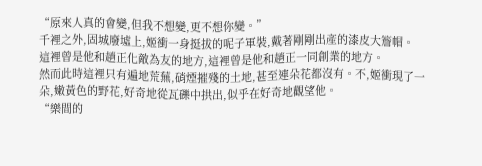“原來人真的會變,但我不想變,更不想你變。”
千裡之外,固城廢墟上,姬衝一身挺拔的呢子軍裝,戴著剛剛出產的漆皮大簷帽。
這裡曾是他和趙正化敵為友的地方,這裡曾是他和趙正一同創業的地方。
然而此時這裡只有遍地荒蕪,硝煙摧殘的土地,甚至連朵花都沒有。不,姬衝現了一朵,嫩黃色的野花,好奇地從瓦礫中拱出,似乎在好奇地觀望他。
“樂間的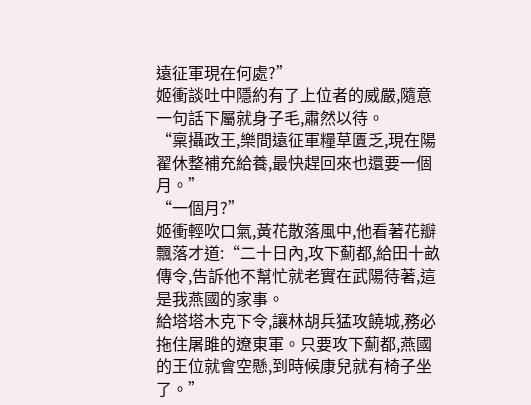遠征軍現在何處?”
姬衝談吐中隱約有了上位者的威嚴,隨意一句話下屬就身子毛,肅然以待。
“稟攝政王,樂間遠征軍糧草匱乏,現在陽翟休整補充給養,最快趕回來也還要一個月。”
“一個月?”
姬衝輕吹口氣,黃花散落風中,他看著花瓣飄落才道:“二十日內,攻下薊都,給田十畝傳令,告訴他不幫忙就老實在武陽待著,這是我燕國的家事。
給塔塔木克下令,讓林胡兵猛攻饒城,務必拖住屠雎的遼東軍。只要攻下薊都,燕國的王位就會空懸,到時候康兒就有椅子坐了。”